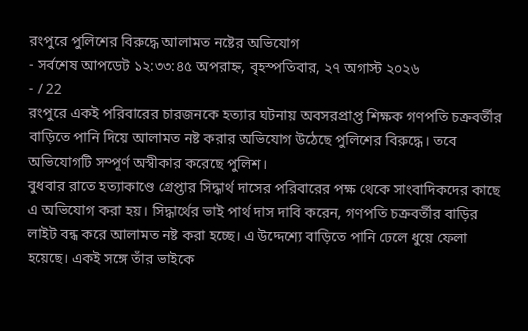রংপুরে পুলিশের বিরুদ্ধে আলামত নষ্টের অভিযোগ
- সর্বশেষ আপডেট ১২:৩৩:৪৫ অপরাহ্ন, বৃহস্পতিবার, ২৭ অগাস্ট ২০২৬
- / 22
রংপুরে একই পরিবারের চারজনকে হত্যার ঘটনায় অবসরপ্রাপ্ত শিক্ষক গণপতি চক্রবর্তীর বাড়িতে পানি দিয়ে আলামত নষ্ট করার অভিযোগ উঠেছে পুলিশের বিরুদ্ধে। তবে অভিযোগটি সম্পূর্ণ অস্বীকার করেছে পুলিশ।
বুধবার রাতে হত্যাকাণ্ডে গ্রেপ্তার সিদ্ধার্থ দাসের পরিবারের পক্ষ থেকে সাংবাদিকদের কাছে এ অভিযোগ করা হয়। সিদ্ধার্থের ভাই পার্থ দাস দাবি করেন, গণপতি চক্রবর্তীর বাড়ির লাইট বন্ধ করে আলামত নষ্ট করা হচ্ছে। এ উদ্দেশ্যে বাড়িতে পানি ঢেলে ধুয়ে ফেলা হয়েছে। একই সঙ্গে তাঁর ভাইকে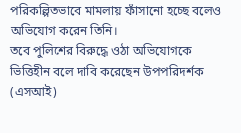পরিকল্পিতভাবে মামলায় ফাঁসানো হচ্ছে বলেও অভিযোগ করেন তিনি।
তবে পুলিশের বিরুদ্ধে ওঠা অভিযোগকে ভিত্তিহীন বলে দাবি করেছেন উপপরিদর্শক (এসআই)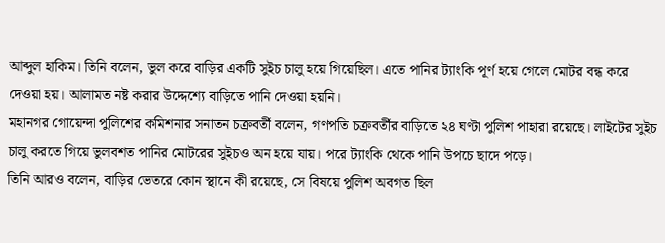আব্দুল হাকিম। তিনি বলেন, ভুল করে বাড়ির একটি সুইচ চালু হয়ে গিয়েছিল। এতে পানির ট্যাংকি পূর্ণ হয়ে গেলে মোটর বন্ধ করে দেওয়া হয়। আলামত নষ্ট করার উদ্দেশ্যে বাড়িতে পানি দেওয়া হয়নি।
মহানগর গোয়েন্দা পুলিশের কমিশনার সনাতন চক্রবর্তী বলেন, গণপতি চক্রবর্তীর বাড়িতে ২৪ ঘণ্টা পুলিশ পাহারা রয়েছে। লাইটের সুইচ চালু করতে গিয়ে ভুলবশত পানির মোটরের সুইচও অন হয়ে যায়। পরে ট্যাংকি থেকে পানি উপচে ছাদে পড়ে।
তিনি আরও বলেন, বাড়ির ভেতরে কোন স্থানে কী রয়েছে, সে বিষয়ে পুলিশ অবগত ছিল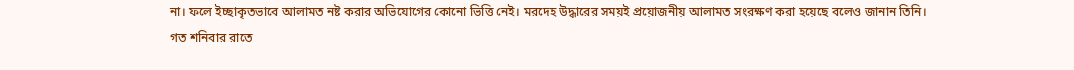না। ফলে ইচ্ছাকৃতভাবে আলামত নষ্ট করার অভিযোগের কোনো ভিত্তি নেই। মরদেহ উদ্ধারের সময়ই প্রয়োজনীয় আলামত সংরক্ষণ করা হয়েছে বলেও জানান তিনি।
গত শনিবার রাতে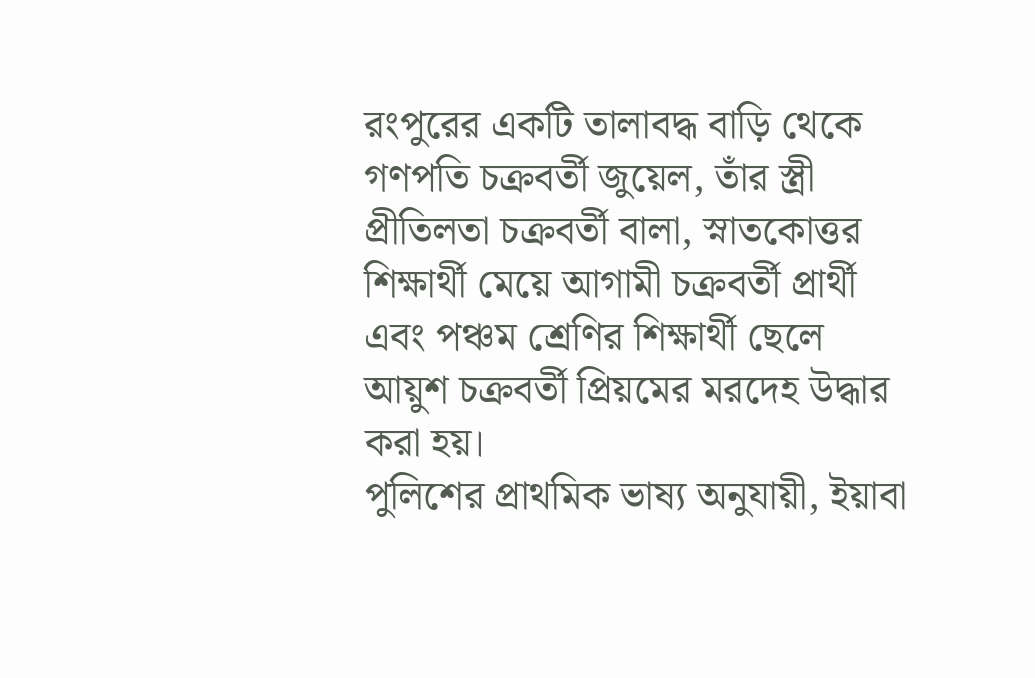রংপুরের একটি তালাবদ্ধ বাড়ি থেকে গণপতি চক্রবর্তী জুয়েল, তাঁর স্ত্রী প্রীতিলতা চক্রবর্তী বালা, স্নাতকোত্তর শিক্ষার্থী মেয়ে আগামী চক্রবর্তী প্রার্থী এবং পঞ্চম শ্রেণির শিক্ষার্থী ছেলে আয়ুশ চক্রবর্তী প্রিয়মের মরদেহ উদ্ধার করা হয়।
পুলিশের প্রাথমিক ভাষ্য অনুযায়ী, ইয়াবা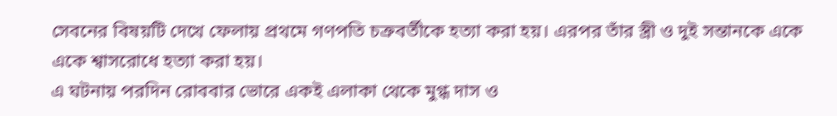সেবনের বিষয়টি দেখে ফেলায় প্রথমে গণপতি চক্রবর্তীকে হত্যা করা হয়। এরপর তাঁর স্ত্রী ও দুই সন্তানকে একে একে শ্বাসরোধে হত্যা করা হয়।
এ ঘটনায় পরদিন রোববার ভোরে একই এলাকা থেকে মুগ্ধ দাস ও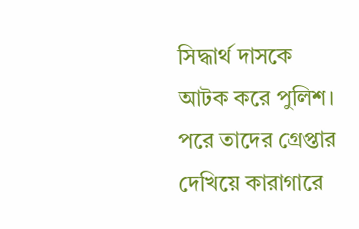সিদ্ধার্থ দাসকে আটক করে পুলিশ। পরে তাদের গ্রেপ্তার দেখিয়ে কারাগারে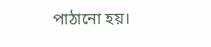পাঠানো হয়।